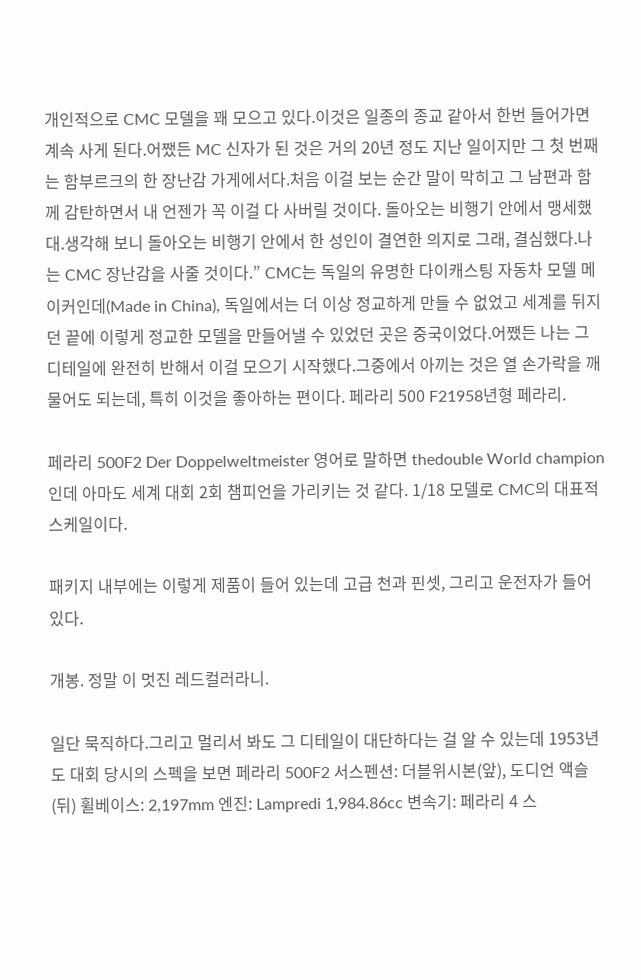개인적으로 CMC 모델을 꽤 모으고 있다.이것은 일종의 종교 같아서 한번 들어가면 계속 사게 된다.어쨌든 MC 신자가 된 것은 거의 20년 정도 지난 일이지만 그 첫 번째는 함부르크의 한 장난감 가게에서다.처음 이걸 보는 순간 말이 막히고 그 남편과 함께 감탄하면서 내 언젠가 꼭 이걸 다 사버릴 것이다. 돌아오는 비행기 안에서 맹세했대.생각해 보니 돌아오는 비행기 안에서 한 성인이 결연한 의지로 그래, 결심했다.나는 CMC 장난감을 사줄 것이다.” CMC는 독일의 유명한 다이캐스팅 자동차 모델 메이커인데(Made in China), 독일에서는 더 이상 정교하게 만들 수 없었고 세계를 뒤지던 끝에 이렇게 정교한 모델을 만들어낼 수 있었던 곳은 중국이었다.어쨌든 나는 그 디테일에 완전히 반해서 이걸 모으기 시작했다.그중에서 아끼는 것은 열 손가락을 깨물어도 되는데, 특히 이것을 좋아하는 편이다. 페라리 500 F21958년형 페라리.

페라리 500F2 Der Doppelweltmeister 영어로 말하면 thedouble World champion인데 아마도 세계 대회 2회 챔피언을 가리키는 것 같다. 1/18 모델로 CMC의 대표적 스케일이다.

패키지 내부에는 이렇게 제품이 들어 있는데 고급 천과 핀셋, 그리고 운전자가 들어 있다.

개봉. 정말 이 멋진 레드컬러라니.

일단 묵직하다.그리고 멀리서 봐도 그 디테일이 대단하다는 걸 알 수 있는데 1953년도 대회 당시의 스펙을 보면 페라리 500F2 서스펜션: 더블위시본(앞), 도디언 액슬(뒤) 휠베이스: 2,197mm 엔진: Lampredi 1,984.86cc 변속기: 페라리 4 스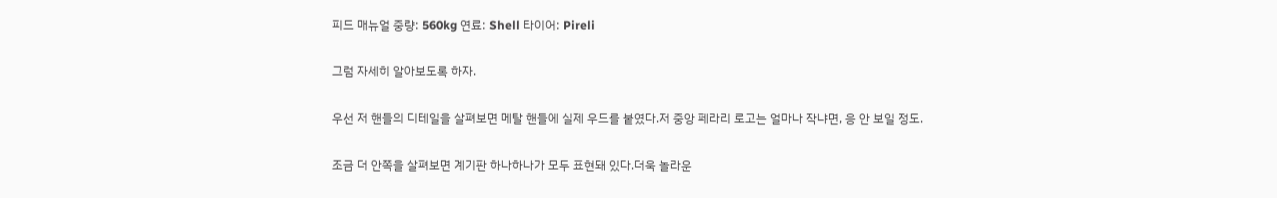피드 매뉴얼 중량: 560kg 연료: Shell 타이어: Pireli

그럼 자세히 알아보도록 하자.

우선 저 핸들의 디테일을 살펴보면 메탈 핸들에 실제 우드를 붙였다.저 중앙 페라리 로고는 얼마나 작냐면, 응 안 보일 정도.

조금 더 안쪽을 살펴보면 계기판 하나하나가 모두 표현돼 있다.더욱 놀라운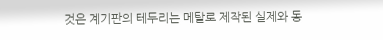것은 계기판의 테두리는 메탈로 제작된 실제와 동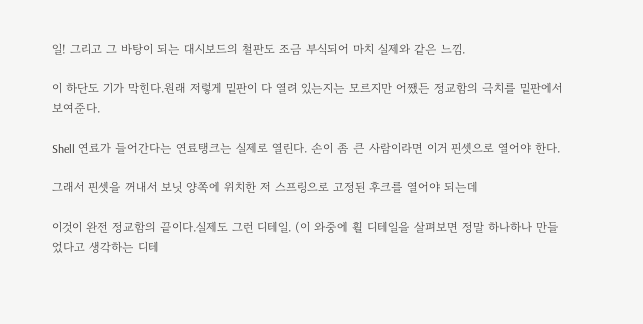일! 그리고 그 바탕이 되는 대시보드의 철판도 조금 부식되어 마치 실제와 같은 느낌.

이 하단도 기가 막힌다.원래 저렇게 밑판이 다 열려 있는지는 모르지만 어쨌든 정교함의 극치를 밑판에서 보여준다.

Shell 연료가 들어간다는 연료탱크는 실제로 열린다. 손이 좀 큰 사람이라면 이거 핀셋으로 열어야 한다.

그래서 핀셋을 꺼내서 보닛 양쪽에 위치한 저 스프링으로 고정된 후크를 열어야 되는데

이것이 완전 정교함의 끝이다.실제도 그런 디테일. (이 와중에 휠 디테일을 살펴보면 정말 하나하나 만들었다고 생각하는 디테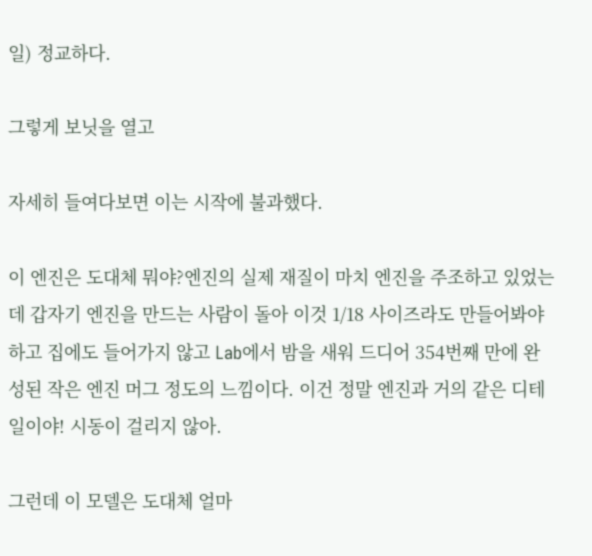일) 정교하다.

그렇게 보닛을 열고

자세히 들여다보면 이는 시작에 불과했다.

이 엔진은 도대체 뭐야?엔진의 실제 재질이 마치 엔진을 주조하고 있었는데 갑자기 엔진을 만드는 사람이 돌아 이것 1/18 사이즈라도 만들어봐야 하고 집에도 들어가지 않고 Lab에서 밤을 새워 드디어 354번째 만에 완성된 작은 엔진 머그 정도의 느낌이다. 이건 정말 엔진과 거의 같은 디테일이야! 시동이 걸리지 않아.

그런데 이 모델은 도대체 얼마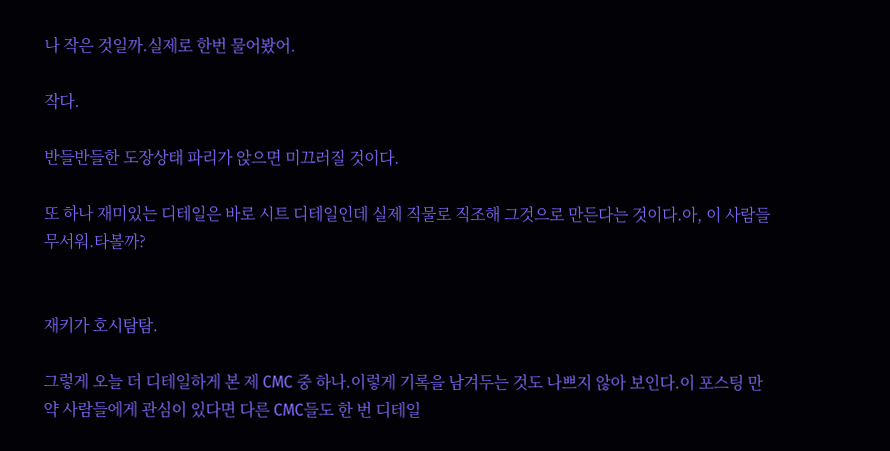나 작은 것일까.실제로 한번 물어봤어.

작다.

반들반들한 도장상태 파리가 앉으면 미끄러질 것이다.

또 하나 재미있는 디테일은 바로 시트 디테일인데 실제 직물로 직조해 그것으로 만든다는 것이다.아, 이 사람들 무서워.타볼까?


재키가 호시탐탐.

그렇게 오늘 더 디테일하게 본 제 CMC 중 하나.이렇게 기록을 남겨두는 것도 나쁘지 않아 보인다.이 포스팅 만약 사람들에게 관심이 있다면 다른 CMC들도 한 번 디테일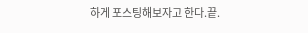하게 포스팅해보자고 한다.끝.